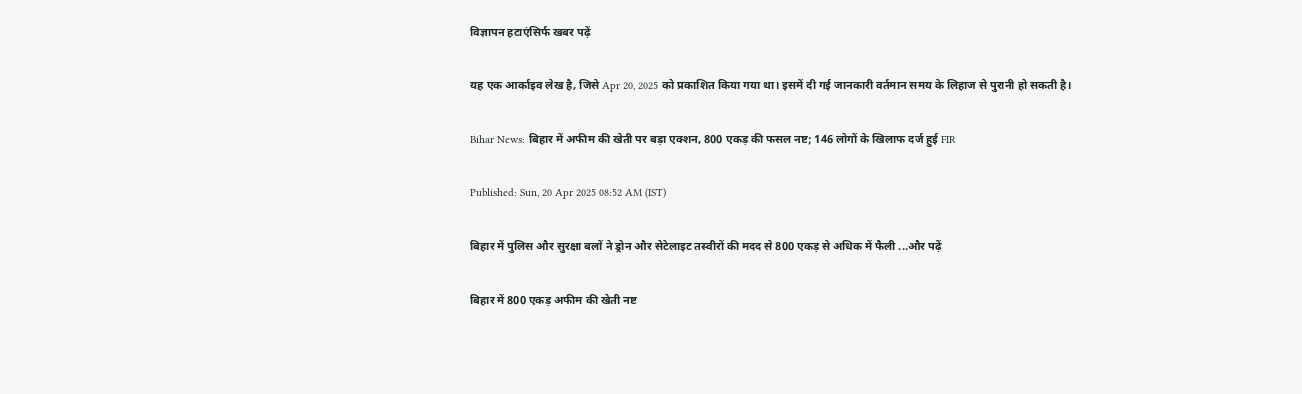विज्ञापन हटाएंसिर्फ खबर पढ़ें

यह एक आर्काइव लेख है, जिसे Apr 20, 2025 को प्रकाशित किया गया था। इसमें दी गई जानकारी वर्तमान समय के लिहाज से पुरानी हो सकती है।

Bihar News: बिहार में अफीम की खेती पर बड़ा एक्शन, 800 एकड़ की फसल नष्ट; 146 लोगों के खिलाफ दर्ज हुई FIR

Published: Sun, 20 Apr 2025 08:52 AM (IST)

बिहार में पुलिस और सुरक्षा बलों ने ड्रोन और सेटेलाइट तस्वीरों की मदद से 800 एकड़ से अधिक में फैली ...और पढ़ें

बिहार में 800 एकड़ अफीम की खेती नष्ट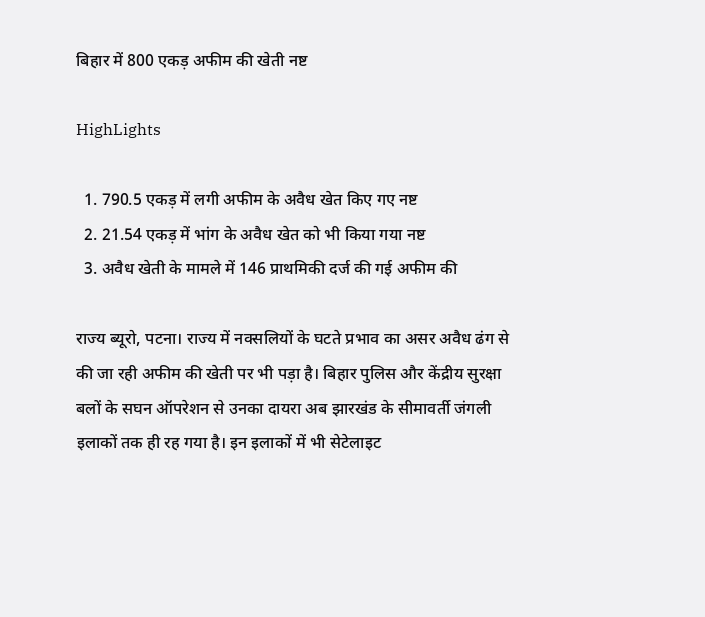बिहार में 800 एकड़ अफीम की खेती नष्ट

HighLights

  1. 790.5 एकड़ में लगी अफीम के अवैध खेत किए गए नष्ट
  2. 21.54 एकड़ में भांग के अवैध खेत को भी किया गया नष्ट
  3. अवैध खेती के मामले में 146 प्राथमिकी दर्ज की गई अफीम की

राज्य ब्यूरो, पटना। राज्य में नक्सलियों के घटते प्रभाव का असर अवैध ढंग से की जा रही अफीम की खेती पर भी पड़ा है। बिहार पुलिस और केंद्रीय सुरक्षा बलों के सघन ऑपरेशन से उनका दायरा अब झारखंड के सीमावर्ती जंगली इलाकों तक ही रह गया है। इन इलाकों में भी सेटेलाइट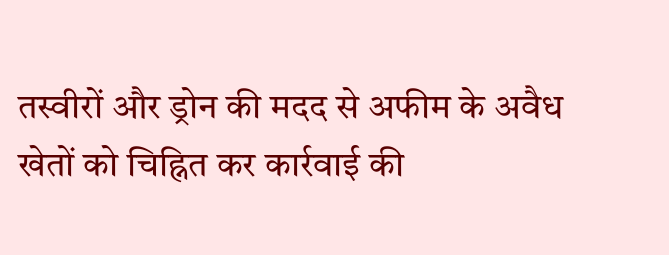तस्वीरों और ड्रोन की मदद से अफीम के अवैध खेतों को चिह्नित कर कार्रवाई की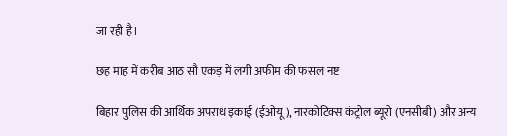जा रही है।

छह माह में करीब आठ सौ एकड़ में लगी अफीम की फसल नष्ट

बिहार पुलिस की आर्थिक अपराध इकाई (ईओयू), नारकोटिक्स कंट्रोल ब्यूरो (एनसीबी) और अन्य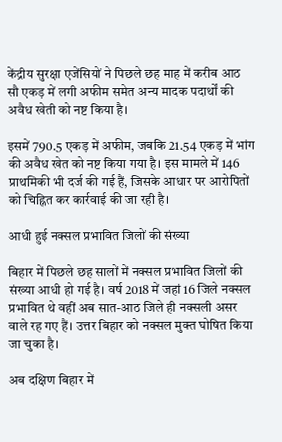केंद्रीय सुरक्षा एजेंसियों ने पिछले छह माह में करीब आठ सौ एकड़ में लगी अफीम समेत अन्य मादक पदार्थों की अवैध खेती को नष्ट किया है।

इसमें 790.5 एकड़ में अफीम, जबकि 21.54 एकड़ में भांग की अवैध खेत को नष्ट किया गया है। इस मामले में 146 प्राथमिकी भी दर्ज की गई हैं, जिसके आधार पर आरोपितों को चिह्नित कर कार्रवाई की जा रही है।

आधी हुई नक्सल प्रभावित जिलों की संख्या

बिहार में पिछले छह सालों में नक्सल प्रभावित जिलों की संख्या आधी हो गई है। वर्ष 2018 में जहां 16 जिले नक्सल प्रभावित थे वहीं अब सात-आठ जिले ही नक्सली असर वाले रह गए हैं। उत्तर बिहार को नक्सल मुक्त घोषित किया जा चुका है।

अब दक्षिण बिहार में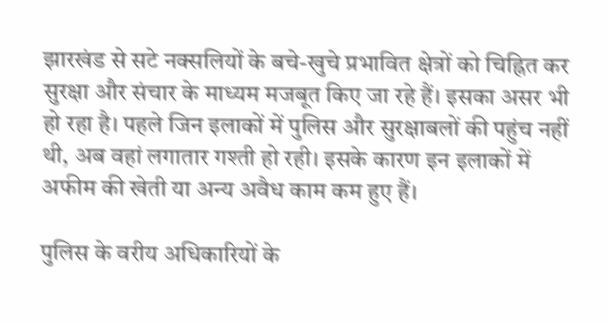झारखंड से सटे नक्सलियों के बचे-खुचे प्रभावित क्षेत्रों को चिह्नित कर सुरक्षा और संचार के माध्यम मजबूत किए जा रहे हैं। इसका असर भी हो रहा है। पहले जिन इलाकों में पुलिस और सुरक्षाबलों की पहुंच नहीं थी, अब वहां लगातार गश्ती हो रही। इसके कारण इन इलाकों में अफीम की खेती या अन्य अवैध काम कम हुए हैं।

पुलिस के वरीय अधिकारियों के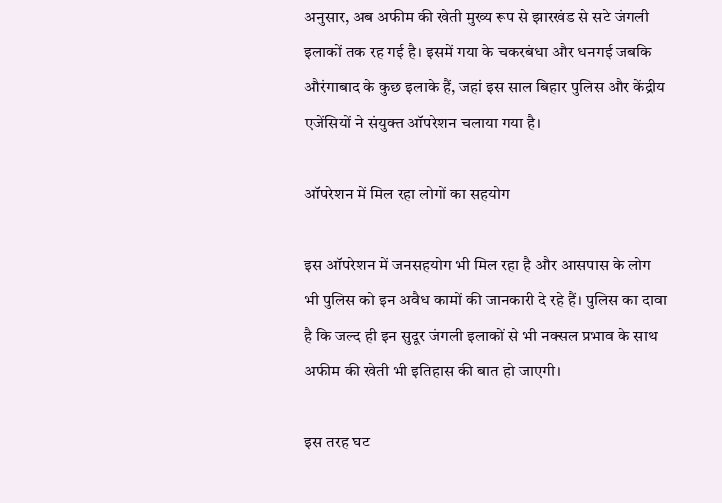अनुसार, अब अफीम की खेती मुख्य रूप से झारखंड से सटे जंगली इलाकों तक रह गई है। इसमें गया के चकरबंधा और धनगई जबकि औरंगाबाद के कुछ इलाके हैं, जहां इस साल बिहार पुलिस और केंद्रीय एजेंसियों ने संयुक्त ऑपरेशन चलाया गया है।

ऑपरेशन में मिल रहा लोगों का सहयोग

इस ऑपरेशन में जनसहयोग भी मिल रहा है और आसपास के लोग भी पुलिस को इन अवैध कामों की जानकारी दे रहे हैं। पुलिस का दावा है कि जल्द ही इन सुदूर जंगली इलाकों से भी नक्सल प्रभाव के साथ अफीम की खेती भी इतिहास की बात हो जाएगी।

इस तरह घट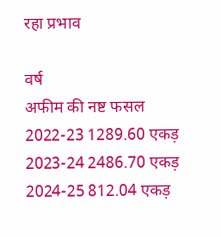रहा प्रभाव

वर्ष
अफीम की नष्ट फसल
2022-23 1289.60 एकड़
2023-24 2486.70 एकड़
2024-25 812.04 एकड़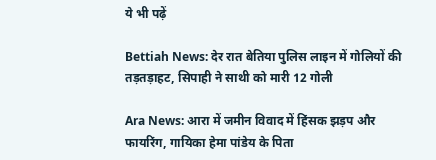ये भी पढ़ें

Bettiah News: देर रात बेतिया पुलिस लाइन में गोलियों की तड़तड़ाहट, सिपाही ने साथी को मारी 12 गोली

Ara News: आरा में जमीन विवाद में हिंसक झड़प और फायरिंग, गायिका हेमा पांडेय के पिता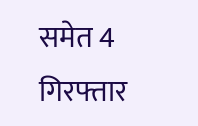समेत 4 गिरफ्तार